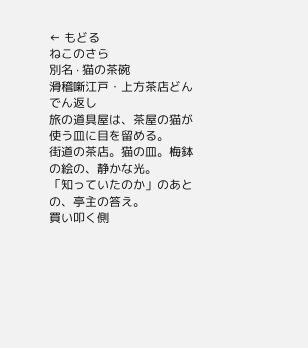← もどる
ねこのさら
別名 · 猫の茶碗
滑稽噺江戸・上方茶店どんでん返し
旅の道具屋は、茶屋の猫が使う皿に目を留める。
街道の茶店。猫の皿。梅鉢の絵の、静かな光。
「知っていたのか」のあとの、亭主の答え。
買い叩く側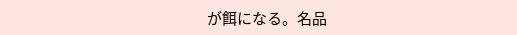が餌になる。名品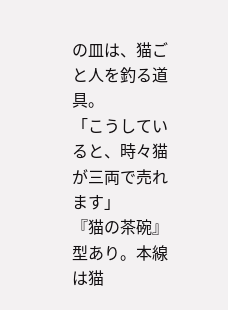の皿は、猫ごと人を釣る道具。
「こうしていると、時々猫が三両で売れます」
『猫の茶碗』型あり。本線は猫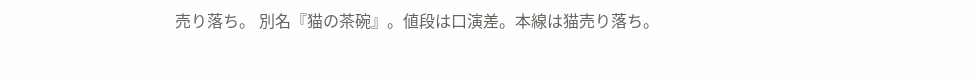売り落ち。 別名『猫の茶碗』。値段は口演差。本線は猫売り落ち。